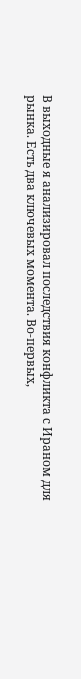В выходные я анализировал последствия конфликта с Ираном для рынка. Есть два ключевых момента. Во-первых,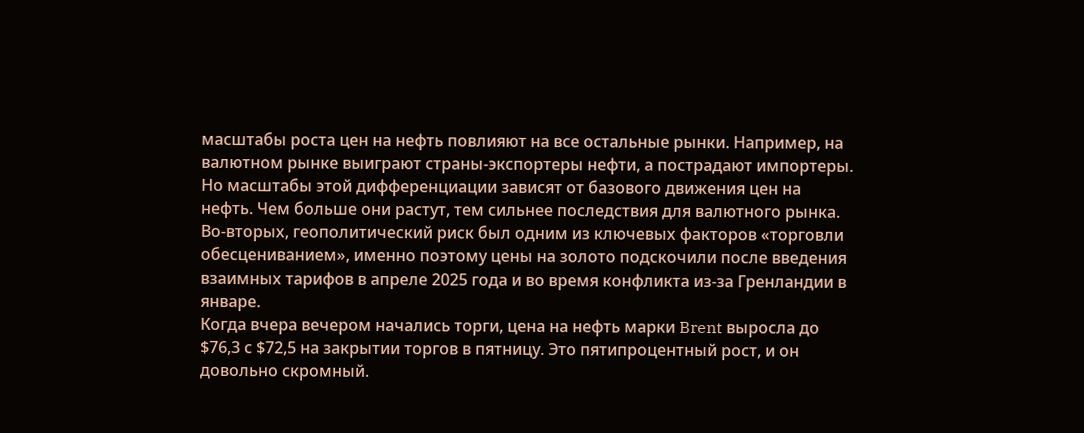масштабы роста цен на нефть повлияют на все остальные рынки. Например, на валютном рынке выиграют страны-экспортеры нефти, а пострадают импортеры. Но масштабы этой дифференциации зависят от базового движения цен на нефть. Чем больше они растут, тем сильнее последствия для валютного рынка. Во-вторых, геополитический риск был одним из ключевых факторов «торговли обесцениванием», именно поэтому цены на золото подскочили после введения взаимных тарифов в апреле 2025 года и во время конфликта из-за Гренландии в январе.
Когда вчера вечером начались торги, цена на нефть марки Brent выросла до $76,3 с $72,5 на закрытии торгов в пятницу. Это пятипроцентный рост, и он довольно скромный.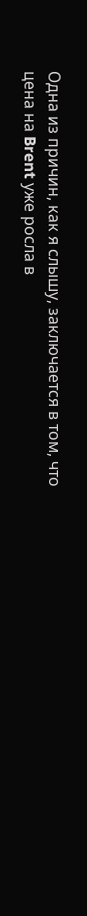Одна из причин, как я слышу, заключается в том, что цена на Brent уже росла в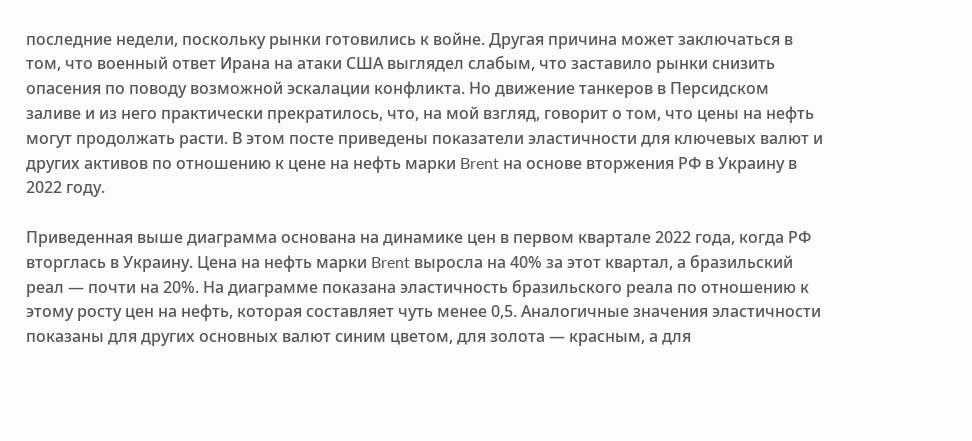последние недели, поскольку рынки готовились к войне. Другая причина может заключаться в том, что военный ответ Ирана на атаки США выглядел слабым, что заставило рынки снизить опасения по поводу возможной эскалации конфликта. Но движение танкеров в Персидском заливе и из него практически прекратилось, что, на мой взгляд, говорит о том, что цены на нефть могут продолжать расти. В этом посте приведены показатели эластичности для ключевых валют и других активов по отношению к цене на нефть марки Brent на основе вторжения РФ в Украину в 2022 году.

Приведенная выше диаграмма основана на динамике цен в первом квартале 2022 года, когда РФ вторглась в Украину. Цена на нефть марки Brent выросла на 40% за этот квартал, а бразильский реал — почти на 20%. На диаграмме показана эластичность бразильского реала по отношению к этому росту цен на нефть, которая составляет чуть менее 0,5. Аналогичные значения эластичности показаны для других основных валют синим цветом, для золота — красным, а для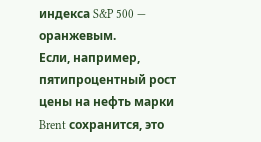индекса S&P 500 — оранжевым.
Если, например, пятипроцентный рост цены на нефть марки Brent сохранится, это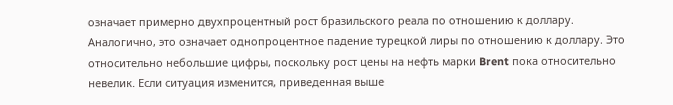означает примерно двухпроцентный рост бразильского реала по отношению к доллару. Аналогично, это означает однопроцентное падение турецкой лиры по отношению к доллару. Это относительно небольшие цифры, поскольку рост цены на нефть марки Brent пока относительно невелик. Если ситуация изменится, приведенная выше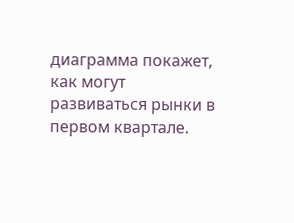диаграмма покажет, как могут развиваться рынки в первом квартале.